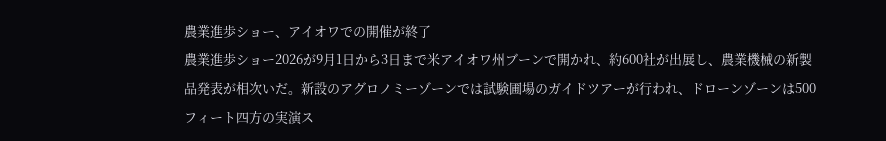農業進歩ショー、アイオワでの開催が終了
農業進歩ショー2026が9月1日から3日まで米アイオワ州ブーンで開かれ、約600社が出展し、農業機械の新製品発表が相次いだ。新設のアグロノミーゾーンでは試験圃場のガイドツアーが行われ、ドローンゾーンは500フィート四方の実演ス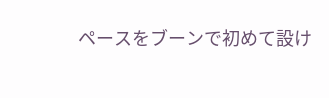ペースをブーンで初めて設け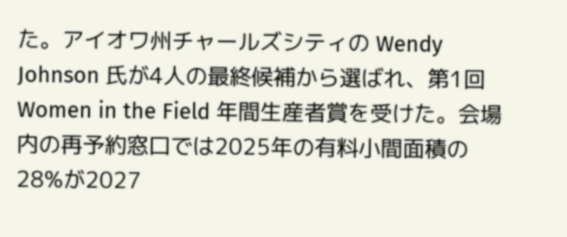た。アイオワ州チャールズシティの Wendy Johnson 氏が4人の最終候補から選ばれ、第1回 Women in the Field 年間生産者賞を受けた。会場内の再予約窓口では2025年の有料小間面積の28%が2027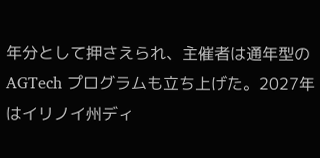年分として押さえられ、主催者は通年型の AGTech プログラムも立ち上げた。2027年はイリノイ州ディ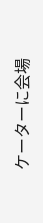ケーターに会場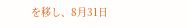を移し、8月31日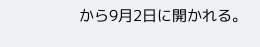から9月2日に開かれる。